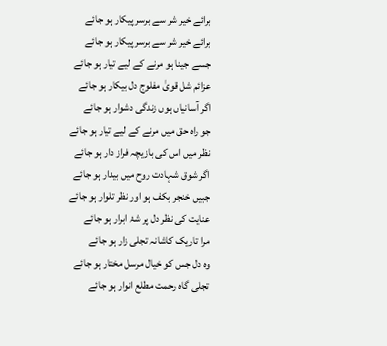برائے خیر شر سے برسر پیکار ہو جائے
برائے خیر شر سے برسر پیکار ہو جائے
جسے جینا ہو مرنے کے لیے تیار ہو جائے
عزائم شل قویٰ مفلوج دل بیکار ہو جائے
اگر آسانیاں ہوں زندگی دشوار ہو جائے
جو راہ حق میں مرنے کے لیے تیار ہو جائے
نظر میں اس کی بازیچہ فراز دار ہو جائے
اگر شوق شہادت روح میں بیدار ہو جائے
جبیں خنجر بکف ہو اور نظر تلوار ہو جائے
عنایت کی نظر دل پر شۂ ابرار ہو جائے
مرا تاریک کاشانہ تجلی زار ہو جائے
وہ دل جس کو خیال مرسل مختار ہو جائے
تجلی گاہ رحمت مطلع انوار ہو جائے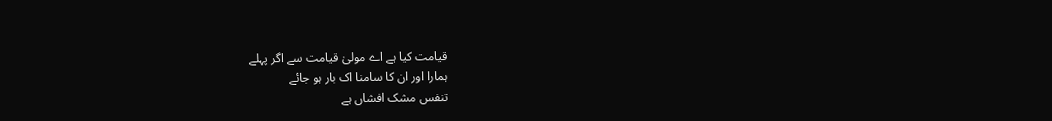قیامت کیا ہے اے مولیٰ قیامت سے اگر پہلے
ہمارا اور ان کا سامنا اک بار ہو جائے
تنفس مشک افشاں ہے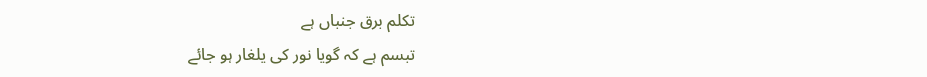تکلم برق جنباں ہے
تبسم ہے کہ گویا نور کی یلغار ہو جائے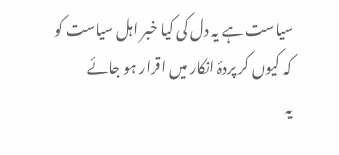سیاست ہے یہ دل کی کیا خبر اہل سیاست کو
کہ کیوں کر پردۂ انکار میں اقرار ہو جائے
یہ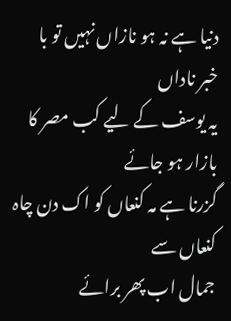دنیا ہے نہ ہو نازاں نہیں تو با خبر ناداں
یہ یوسف کے لیے کب مصر کا بازار ہو جائے
گزرنا ہے مہ کنعاں کو اک دن چاہ کنعاں سے
جمال اب پھر برائے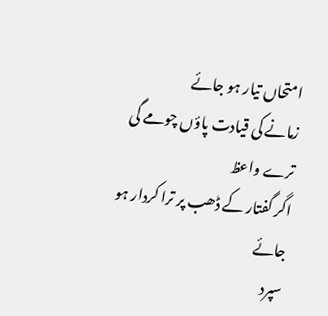امتحاں تیار ہو جائے
زمانے کی قیادت پاؤں چومے گی ترے واعظ
اگر گفتار کے ڈھب پر ترا کردار ہو جائے
سپرد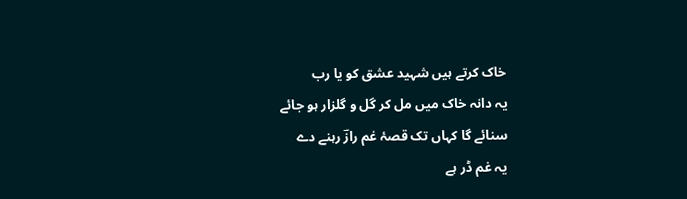خاک کرتے ہیں شہید عشق کو یا رب
یہ دانہ خاک میں مل کر گل و گلزار ہو جائے
سنائے گا کہاں تک قصۂ غم رازؔ رہنے دے
یہ غم ڈر ہے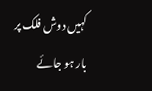کہیں دوش فلک پر بار ہو جائے